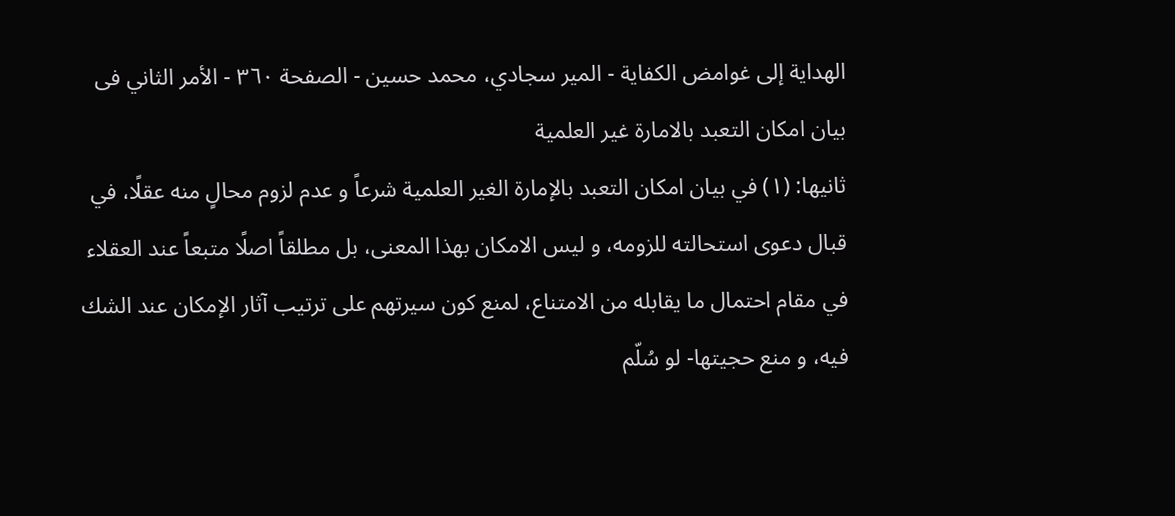الهداية إلى غوامض الكفاية - المير سجادي، محمد حسين - الصفحة ٣٦٠ - الأمر الثاني فى بيان امكان التعبد بالامارة غير العلمية
ثانيها: (١) في بيان امكان التعبد بالإمارة الغير العلمية شرعاً و عدم لزوم محالٍ منه عقلًا، في قبال دعوى استحالته للزومه، و ليس الامكان بهذا المعنى، بل مطلقاً اصلًا متبعاً عند العقلاء في مقام احتمال ما يقابله من الامتناع، لمنع كون سيرتهم على ترتيب آثار الإمكان عند الشك فيه، و منع حجيتها- لو سُلّم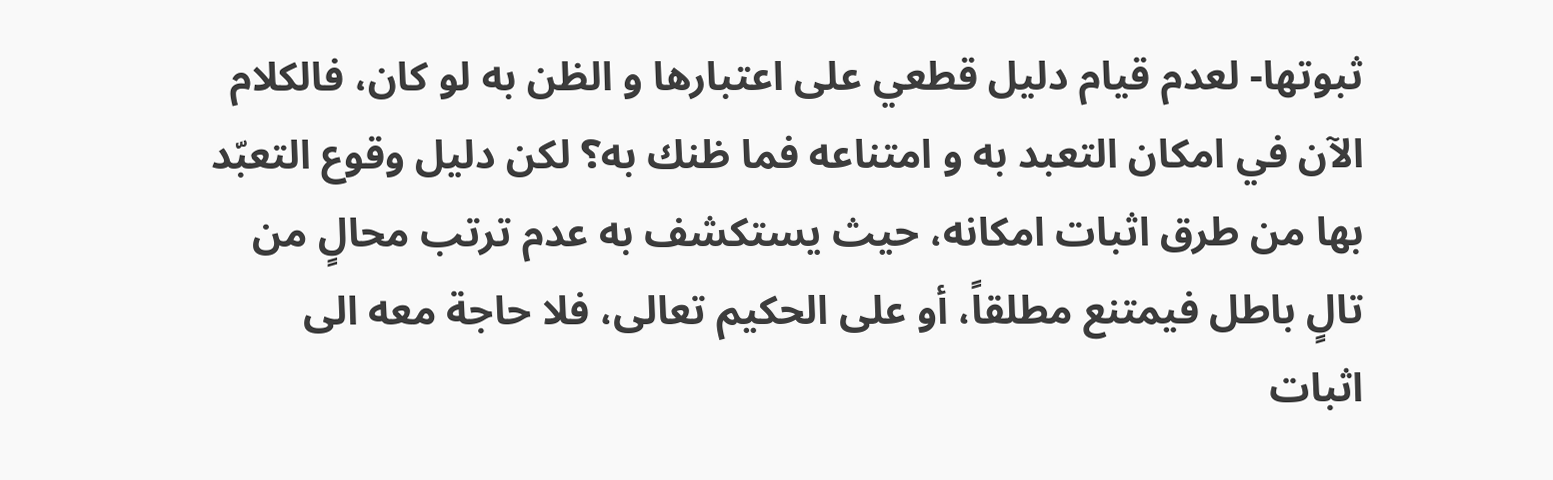ثبوتها- لعدم قيام دليل قطعي على اعتبارها و الظن به لو كان، فالكلام الآن في امكان التعبد به و امتناعه فما ظنك به؟ لكن دليل وقوع التعبّد بها من طرق اثبات امكانه، حيث يستكشف به عدم ترتب محالٍ من تالٍ باطل فيمتنع مطلقاً، أو على الحكيم تعالى، فلا حاجة معه الى اثبات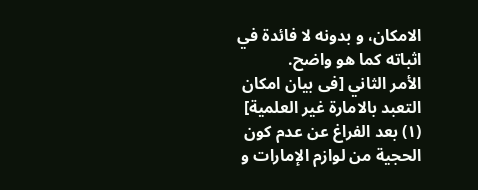الامكان، و بدونه لا فائدة في اثباته كما هو واضح.
الأمر الثاني [فى بيان امكان التعبد بالامارة غير العلمية]
(١) بعد الفراغ عن عدم كون الحجية من لوازم الإمارات و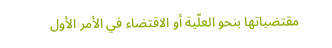مقتضياتها بنحو العلّية أو الاقتضاء في الأمر الأول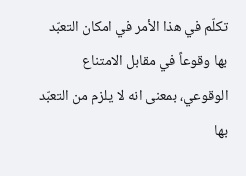تكلّم في هذا الأمر في امكان التعبّد بها وقوعاً في مقابل الامتناع الوقوعي، بمعنى انه لا يلزم من التعبّد بها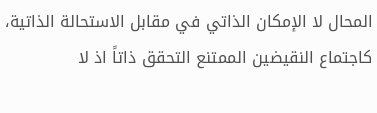المحال لا الإمكان الذاتي في مقابل الاستحالة الذاتية، كاجتماع النقيضين الممتنع التحقق ذاتاً اذ لا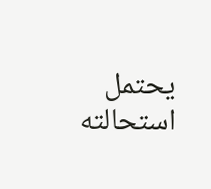يحتمل استحالته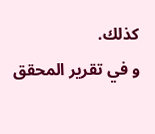كذلك.
و في تقرير المحقق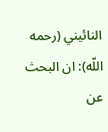النائيني (رحمه اللّه): ان البحث عن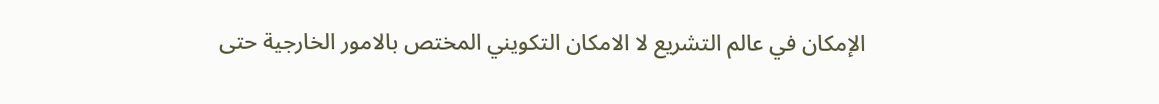الإمكان في عالم التشريع لا الامكان التكويني المختص بالامور الخارجية حتى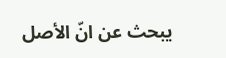يبحث عن انّ الأصل